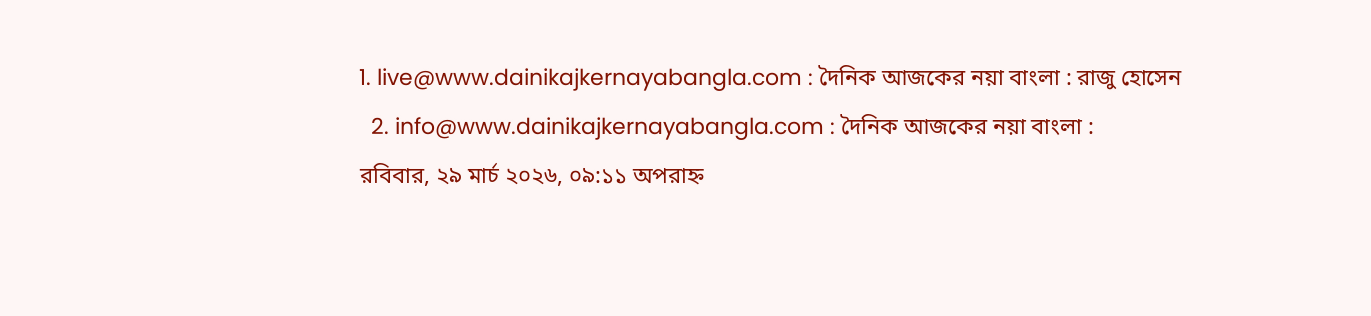1. live@www.dainikajkernayabangla.com : দৈনিক আজকের নয়া বাংলা : রাজু হোসেন
  2. info@www.dainikajkernayabangla.com : দৈনিক আজকের নয়া বাংলা :
রবিবার, ২৯ মার্চ ২০২৬, ০৯:১১ অপরাহ্ন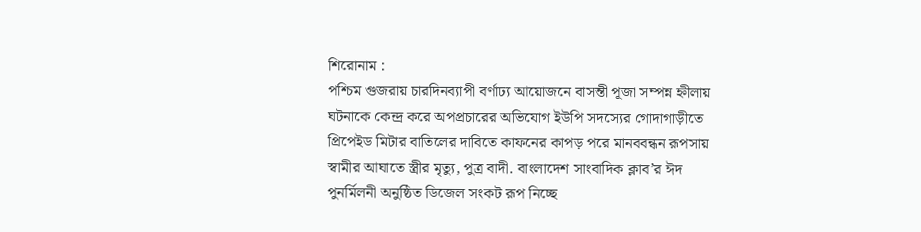শিরোনাম :
পশ্চিম গুজরায় চারদিনব্যাপী বর্ণাঢ্য আয়োজনে বাসন্তী পূজা সম্পন্ন হ্নীলায় ঘটনাকে কেন্দ্র করে অপপ্রচারের অভিযোগ ইউপি সদস্যের গোদাগাড়ীতে প্রিপেইড মিটার বাতিলের দাবিতে কাফনের কাপড় পরে মানববন্ধন রূপসায় স্বামীর আঘাতে স্ত্রীর মৃত্যু, পুত্র বাদী. বাংলাদেশ সাংবাদিক ক্লাব’র ঈদ পুনর্মিলনী অনুষ্ঠিত ডিজেল সংকট রূপ নিচ্ছে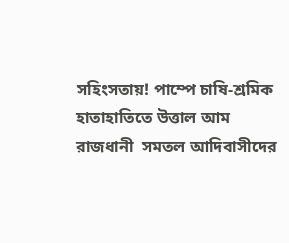সহিংসতায়! পাম্পে চাষি-শ্রমিক হাতাহাতিতে উত্তাল আম রাজধানী  সমতল আদিবাসীদের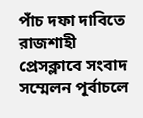পাঁচ দফা দাবিতে রাজশাহী প্রেসক্লাবে সংবাদ সম্মেলন পূর্বাচলে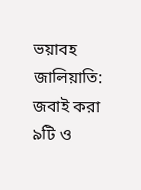ভয়াবহ জালিয়াতি: জবাই করা ৯টি ও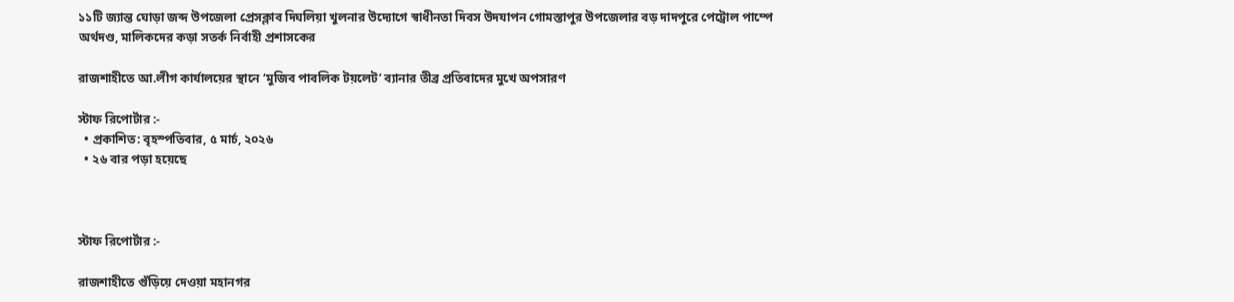১১টি জ্যান্ত ঘোড়া জব্দ উপজেলা প্রেসক্লাব দিঘলিয়া খুলনার উদ্যোগে স্বাধীনতা দিবস উদযাপন গোমস্তাপুর উপজেলার বড় দাদপুরে পেট্রোল পাম্পে অর্থদণ্ড, মালিকদের কড়া সতর্ক নির্বাহী প্রশাসকের

রাজশাহীতে আ.লীগ কার্যালয়ের স্থানে ‘মুজিব পাবলিক টয়লেট’ ব্যানার তীব্র প্রতিবাদের মুখে অপসারণ

স্টাফ রিপোর্টার :-
  • প্রকাশিত: বৃহস্পতিবার, ৫ মার্চ, ২০২৬
  • ২৬ বার পড়া হয়েছে



স্টাফ রিপোর্টার :-

রাজশাহীতে গুঁড়িয়ে দেওয়া মহানগর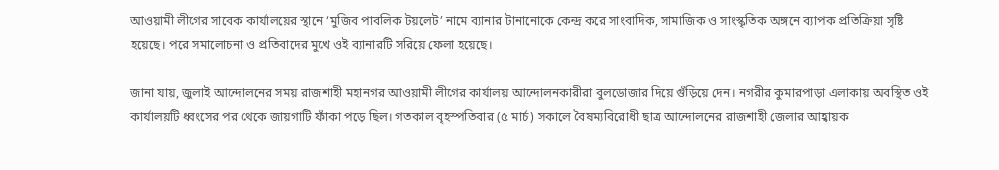আওয়ামী লীগের সাবেক কার্যালয়ের স্থানে ‘মুজিব পাবলিক টয়লেট’ নামে ব্যানার টানানোকে কেন্দ্র করে সাংবাদিক, সামাজিক ও সাংস্কৃতিক অঙ্গনে ব্যাপক প্রতিক্রিয়া সৃষ্টি হয়েছে। পরে সমালোচনা ও প্রতিবাদের মুখে ওই ব্যানারটি সরিয়ে ফেলা হয়েছে।

জানা যায়, জুলাই আন্দোলনের সময় রাজশাহী মহানগর আওয়ামী লীগের কার্যালয় আন্দোলনকারীরা বুলডোজার দিয়ে গুঁড়িয়ে দেন। নগরীর কুমারপাড়া এলাকায় অবস্থিত ওই কার্যালয়টি ধ্বংসের পর থেকে জায়গাটি ফাঁকা পড়ে ছিল। গতকাল বৃহস্পতিবার (৫ মার্চ) সকালে বৈষম্যবিরোধী ছাত্র আন্দোলনের রাজশাহী জেলার আহ্বায়ক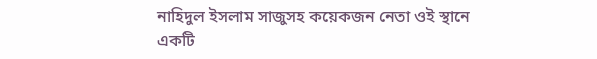নাহিদুল ইসলাম সাজুসহ কয়েকজন নেতা ওই স্থানে একটি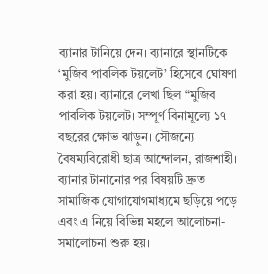ব্যানার টানিয়ে দেন। ব্যানারে স্থানটিকে ‘মুজিব পাবলিক টয়লেট’ হিসেবে ঘোষণা করা হয়। ব্যানারে লেখা ছিল “মুজিব পাবলিক টয়লেট। সম্পূর্ণ বিনামূল্যে ১৭ বছরের ক্ষোভ ঝাড়ুন। সৌজন্যে বৈষম্যবিরোধী ছাত্র আন্দোলন, রাজশাহী। ব্যানার টানানোর পর বিষয়টি দ্রুত সামাজিক যোগাযোগমাধ্যমে ছড়িয়ে পড়ে এবং এ নিয়ে বিভিন্ন মহলে আলোচনা-সমালোচনা শুরু হয়।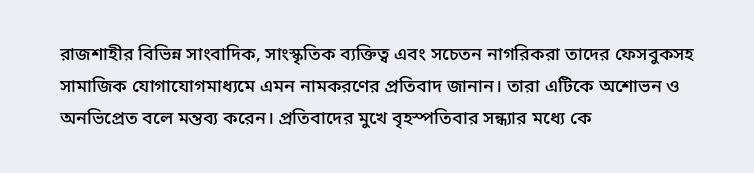রাজশাহীর বিভিন্ন সাংবাদিক, সাংস্কৃতিক ব্যক্তিত্ব এবং সচেতন নাগরিকরা তাদের ফেসবুকসহ সামাজিক যোগাযোগমাধ্যমে এমন নামকরণের প্রতিবাদ জানান। তারা এটিকে অশোভন ও অনভিপ্রেত বলে মন্তব্য করেন। প্রতিবাদের মুখে বৃহস্পতিবার সন্ধ্যার মধ্যে কে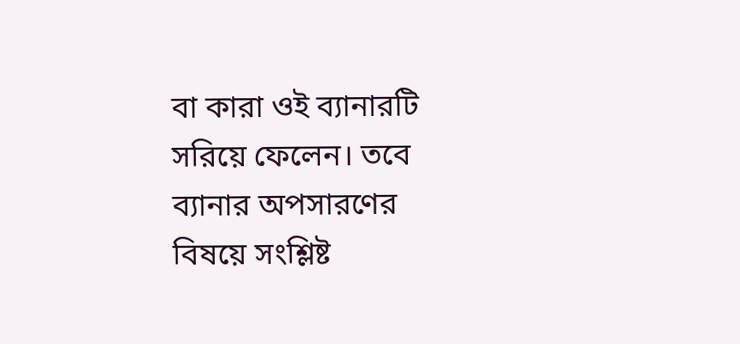বা কারা ওই ব্যানারটি সরিয়ে ফেলেন। তবে ব্যানার অপসারণের বিষয়ে সংশ্লিষ্ট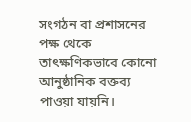সংগঠন বা প্রশাসনের পক্ষ থেকে তাৎক্ষণিকভাবে কোনো আনুষ্ঠানিক বক্তব্য পাওয়া যায়নি।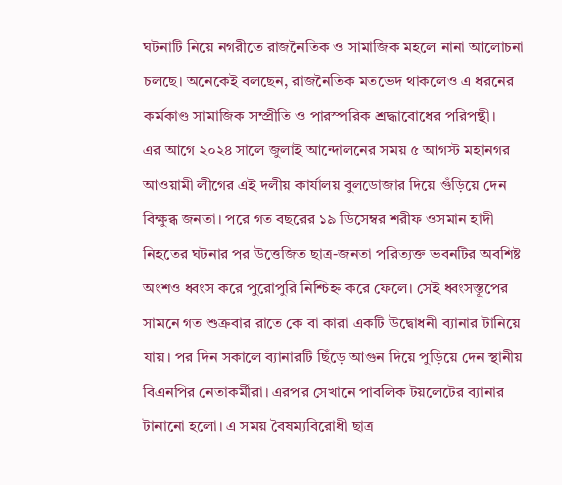ঘটনাটি নিয়ে নগরীতে রাজনৈতিক ও সামাজিক মহলে নানা আলোচনা চলছে। অনেকেই বলছেন, রাজনৈতিক মতভেদ থাকলেও এ ধরনের কর্মকাণ্ড সামাজিক সম্প্রীতি ও পারস্পরিক শ্রদ্ধাবোধের পরিপন্থী।
এর আগে ২০২৪ সালে জুলাই আন্দোলনের সময় ৫ আগস্ট মহানগর আওয়ামী লীগের এই দলীয় কার্যালয় বুলডোজার দিয়ে গুঁড়িয়ে দেন বিক্ষুব্ধ জনতা। পরে গত বছরের ১৯ ডিসেম্বর শরীফ ওসমান হাদী নিহতের ঘটনার পর উত্তেজিত ছাত্র-জনতা পরিত্যক্ত ভবনটির অবশিষ্ট অংশও ধ্বংস করে পুরোপুরি নিশ্চিহ্ন করে ফেলে। সেই ধ্বংসস্তূপের সামনে গত শুক্রবার রাতে কে বা কারা একটি উদ্বোধনী ব্যানার টানিয়ে যায়। পর দিন সকালে ব্যানারটি ছিঁড়ে আগুন দিয়ে পুড়িয়ে দেন স্থানীয় বিএনপির নেতাকর্মীরা। এরপর সেখানে পাবলিক টয়লেটের ব্যানার টানানো হলো। এ সময় বৈষম্যবিরোধী ছাত্র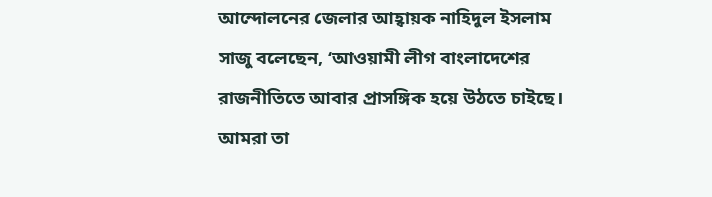আন্দোলনের জেলার আহ্বায়ক নাহিদুল ইসলাম সাজু বলেছেন, ‘আওয়ামী লীগ বাংলাদেশের রাজনীতিতে আবার প্রাসঙ্গিক হয়ে উঠতে চাইছে। আমরা তা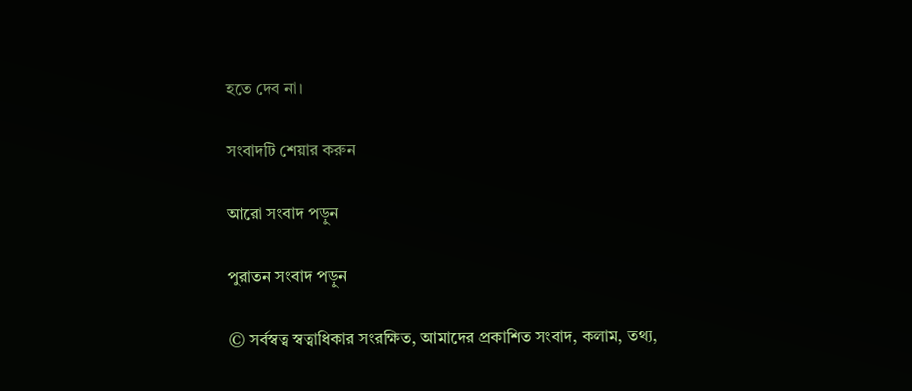হতে দেব না।

সংবাদটি শেয়ার করুন

আরো সংবাদ পড়ুন

পুরাতন সংবাদ পড়ুন

© সর্বস্বত্ব স্বত্বাধিকার সংরক্ষিত, আমাদের প্রকাশিত সংবাদ, কলাম, তথ্য,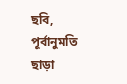ছবি, পূর্বানুমতি ছাড়া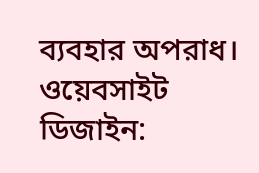ব্যবহার অপরাধ।
ওয়েবসাইট ডিজাইন: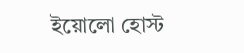ইয়োলো হোস্ট